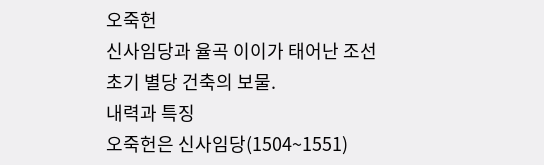오죽헌
신사임당과 율곡 이이가 태어난 조선 초기 별당 건축의 보물.
내력과 특징
오죽헌은 신사임당(1504~1551)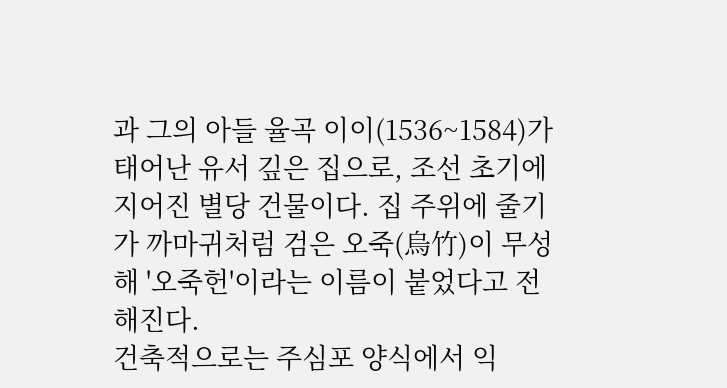과 그의 아들 율곡 이이(1536~1584)가 태어난 유서 깊은 집으로, 조선 초기에 지어진 별당 건물이다. 집 주위에 줄기가 까마귀처럼 검은 오죽(烏竹)이 무성해 '오죽헌'이라는 이름이 붙었다고 전해진다.
건축적으로는 주심포 양식에서 익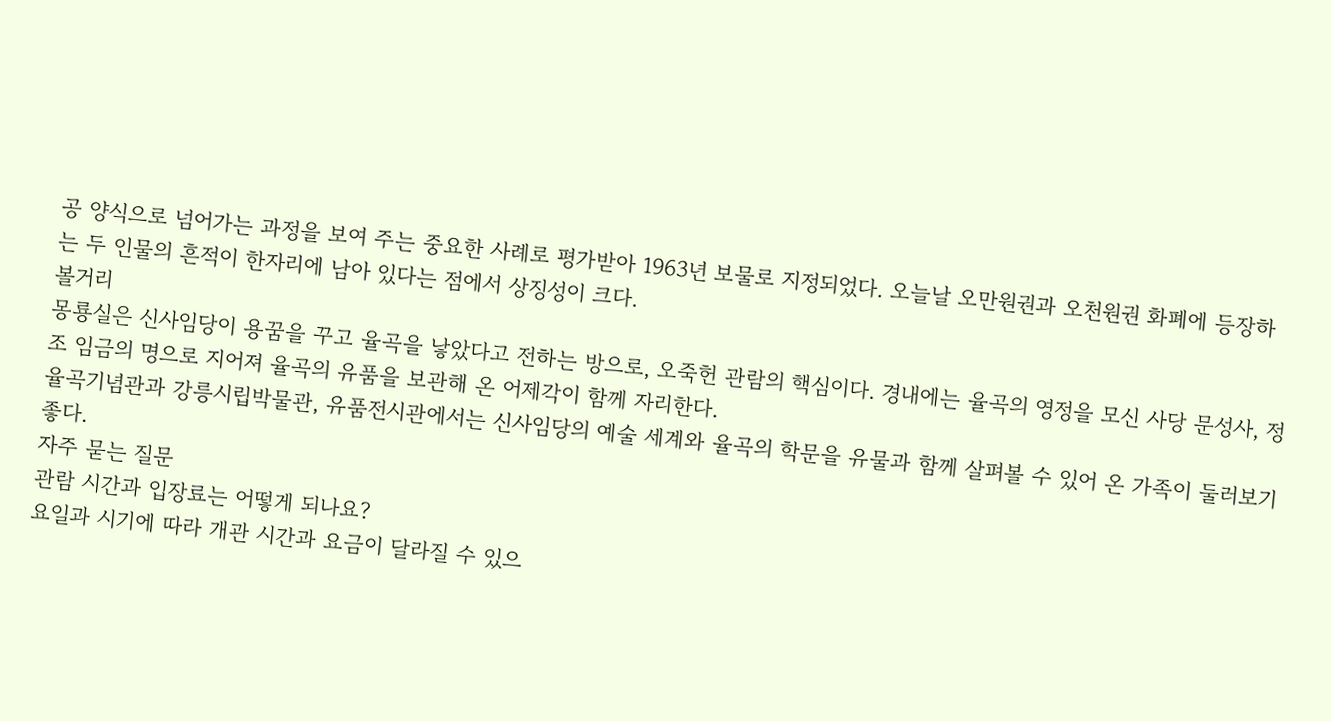공 양식으로 넘어가는 과정을 보여 주는 중요한 사례로 평가받아 1963년 보물로 지정되었다. 오늘날 오만원권과 오천원권 화폐에 등장하는 두 인물의 흔적이 한자리에 남아 있다는 점에서 상징성이 크다.
볼거리
몽룡실은 신사임당이 용꿈을 꾸고 율곡을 낳았다고 전하는 방으로, 오죽헌 관람의 핵심이다. 경내에는 율곡의 영정을 모신 사당 문성사, 정조 임금의 명으로 지어져 율곡의 유품을 보관해 온 어제각이 함께 자리한다.
율곡기념관과 강릉시립박물관, 유품전시관에서는 신사임당의 예술 세계와 율곡의 학문을 유물과 함께 살펴볼 수 있어 온 가족이 둘러보기 좋다.
자주 묻는 질문
관람 시간과 입장료는 어떻게 되나요?
요일과 시기에 따라 개관 시간과 요금이 달라질 수 있으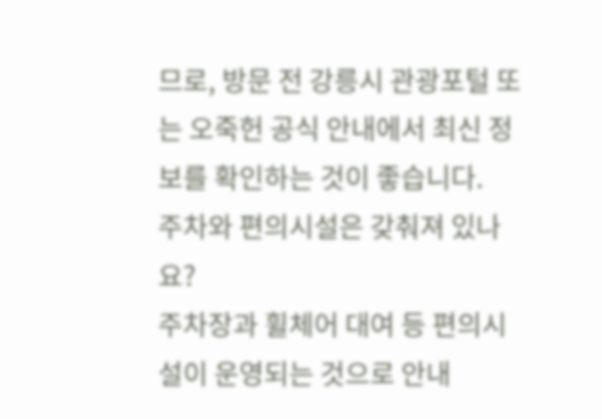므로, 방문 전 강릉시 관광포털 또는 오죽헌 공식 안내에서 최신 정보를 확인하는 것이 좋습니다.
주차와 편의시설은 갖춰져 있나요?
주차장과 휠체어 대여 등 편의시설이 운영되는 것으로 안내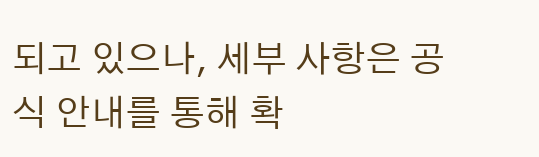되고 있으나, 세부 사항은 공식 안내를 통해 확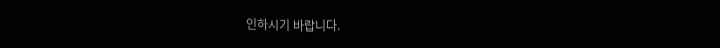인하시기 바랍니다.